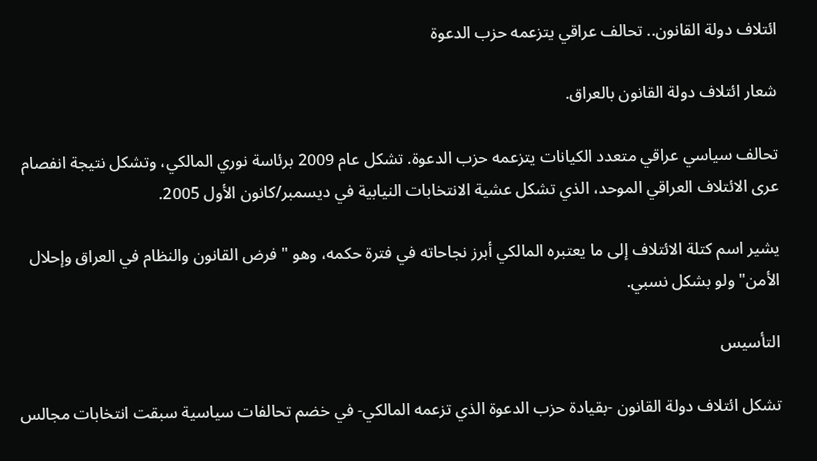ائتلاف دولة القانون.. تحالف عراقي يتزعمه حزب الدعوة

شعار ائتلاف دولة القانون بالعراق.

تحالف سياسي عراقي متعدد الكيانات يتزعمه حزب الدعوة. تشكل عام 2009 برئاسة نوري المالكي، وتشكل نتيجة انفصام عرى الائتلاف العراقي الموحد، الذي تشكل عشية الانتخابات النيابية في ديسمبر/كانون الأول 2005.

يشير اسم كتلة الائتلاف إلى ما يعتبره المالكي أبرز نجاحاته في فترة حكمه، وهو "فرض القانون والنظام في العراق وإحلال الأمن" ولو بشكل نسبي.

التأسيس

تشكل ائتلاف دولة القانون -بقيادة حزب الدعوة الذي تزعمه المالكي- في خضم تحالفات سياسية سبقت انتخابات مجالس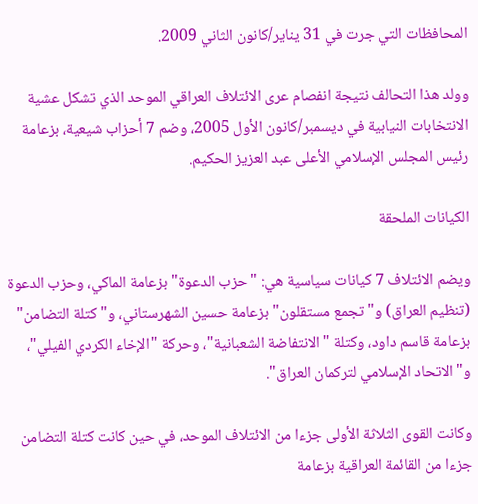المحافظات التي جرت في 31 يناير/كانون الثاني 2009.

وولد هذا التحالف نتيجة انفصام عرى الائتلاف العراقي الموحد الذي تشكل عشية الانتخابات النيابية في ديسمبر/كانون الأول 2005، وضم 7 أحزاب شيعية، بزعامة رئيس المجلس الإسلامي الأعلى عبد العزيز الحكيم.

الكيانات الملحقة

ويضم الائتلاف 7 كيانات سياسية هي: "حزب الدعوة" بزعامة الماكي، وحزب الدعوة (تنظيم العراق) و"تجمع مستقلون" بزعامة حسين الشهرستاني، و"كتلة التضامن" بزعامة قاسم داود، وكتلة "الانتفاضة الشعبانية"، وحركة "الإخاء الكردي الفيلي"، و"الاتحاد الإسلامي لتركمان العراق".

وكانت القوى الثلاثة الأولى جزءا من الائتلاف الموحد، في حين كانت كتلة التضامن جزءا من القائمة العراقية بزعامة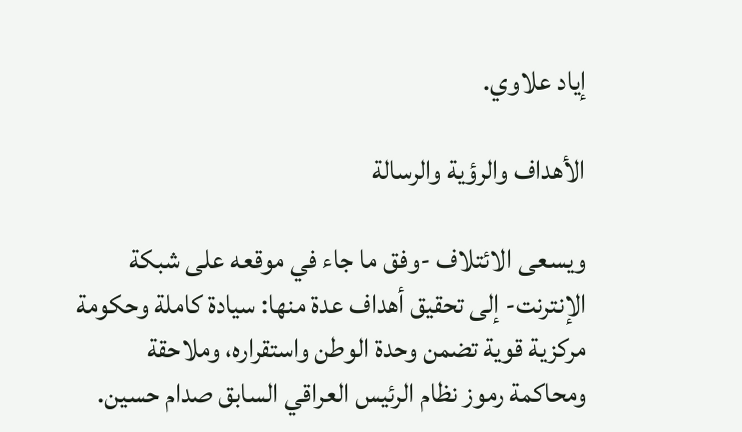إياد علاوي.

الأهداف والرؤية والرسالة

ويسعى الائتلاف -وفق ما جاء في موقعه على شبكة الإنترنت- إلى تحقيق أهداف عدة منها: سيادة كاملة وحكومة مركزية قوية تضمن وحدة الوطن واستقراره، وملاحقة ومحاكمة رموز نظام الرئيس العراقي السابق صدام حسين.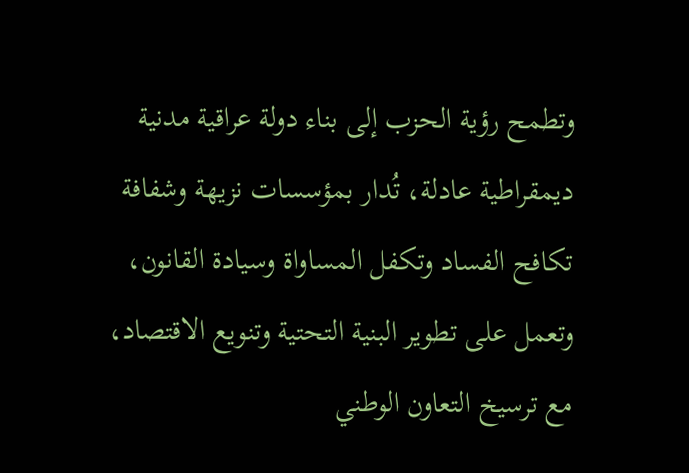وتطمح رؤية الحزب إلى بناء دولة عراقية مدنية ديمقراطية عادلة، تُدار بمؤسسات نزيهة وشفافة تكافح الفساد وتكفل المساواة وسيادة القانون، وتعمل على تطوير البنية التحتية وتنويع الاقتصاد، مع ترسيخ التعاون الوطني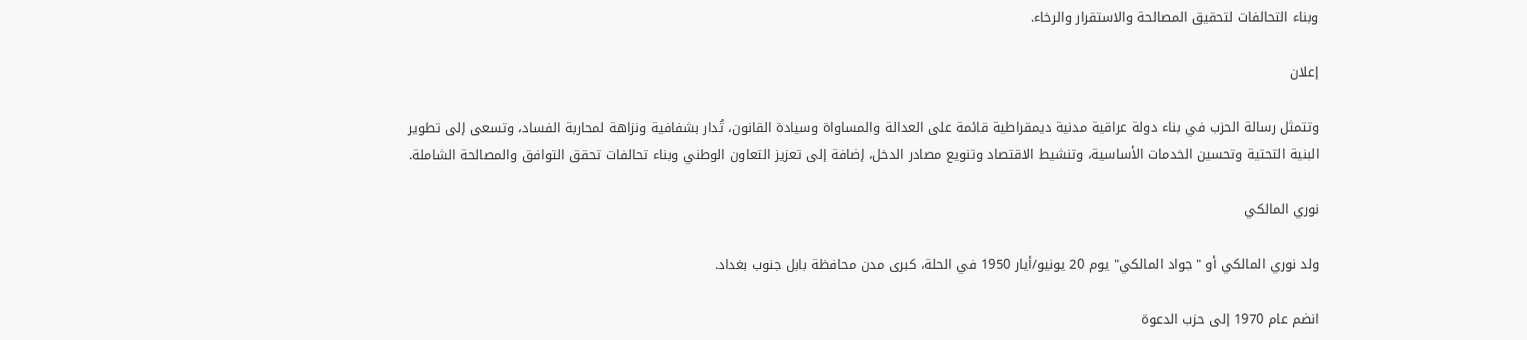وبناء التحالفات لتحقيق المصالحة والاستقرار والرخاء.

إعلان

وتتمثل رسالة الحزب في بناء دولة عراقية مدنية ديمقراطية قائمة على العدالة والمساواة وسيادة القانون، تُدار بشفافية ونزاهة لمحاربة الفساد، وتسعى إلى تطوير البنية التحتية وتحسين الخدمات الأساسية، وتنشيط الاقتصاد وتنويع مصادر الدخل، إضافة إلى تعزيز التعاون الوطني وبناء تحالفات تحقق التوافق والمصالحة الشاملة.

نوري المالكي

ولد نوري المالكي أو "جواد المالكي" يوم 20 يونيو/أيار 1950 في الحلة، كبرى مدن محافظة بابل جنوب بغداد.

انضم عام 1970 إلى حزب الدعوة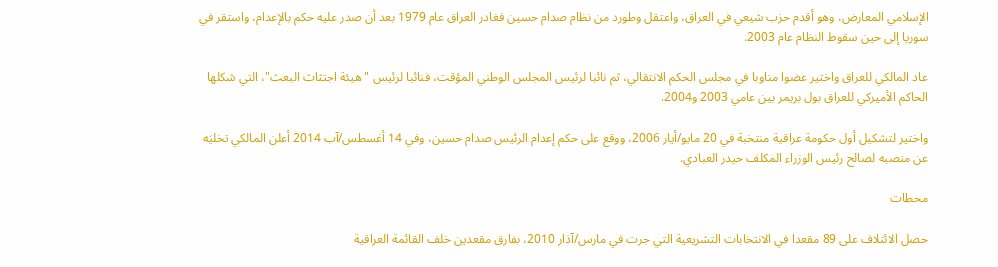الإسلامي المعارض، وهو أقدم حزب شيعي في العراق، واعتقل وطورد من نظام صدام حسين فغادر العراق عام 1979 بعد أن صدر عليه حكم بالإعدام، واستقر في سوريا إلى حين سقوط النظام عام 2003.

عاد المالكي للعراق واختير عضوا مناوبا في مجلس الحكم الانتقالي، ثم نائبا لرئيس المجلس الوطني المؤقت، فنائبا لرئيس "هيئة اجتثاث البعث"، التي شكلها الحاكم الأميركي للعراق بول بريمر بين عامي 2003 و2004.

واختير لتشكيل أول حكومة عراقية منتخبة في 20 مايو/أيار 2006، ووقع على حكم إعدام الرئيس صدام حسين، وفي 14 أغسطس/آب 2014 أعلن المالكي تخليَه عن منصبه لصالح رئيس الوزراء المكلف حيدر العبادي.

محطات

حصل الائتلاف على 89 مقعدا في الانتخابات التشريعية التي جرت في مارس/آذار 2010، بفارق مقعدين خلف القائمة العراقية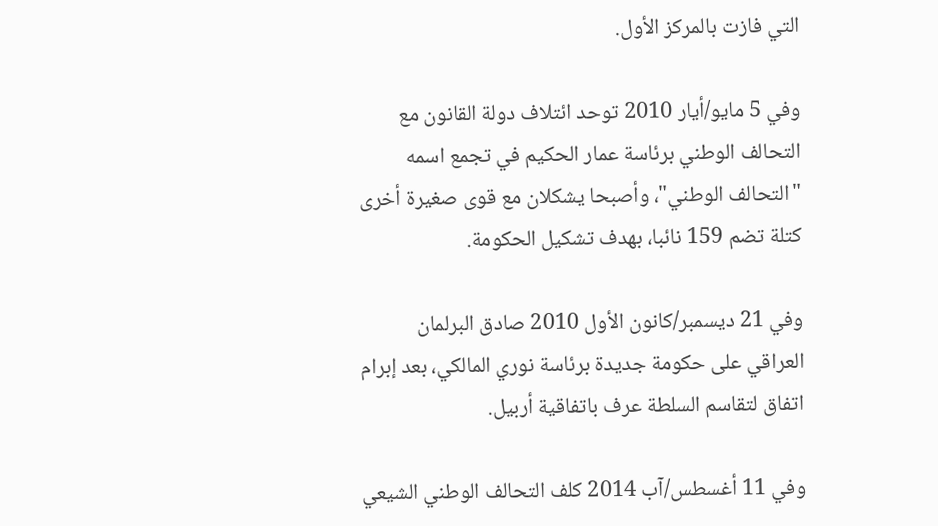التي فازت بالمركز الأول.

وفي 5 مايو/أيار 2010 توحد ائتلاف دولة القانون مع التحالف الوطني برئاسة عمار الحكيم في تجمع اسمه "التحالف الوطني"، وأصبحا يشكلان مع قوى صغيرة أخرى كتلة تضم 159 نائبا، بهدف تشكيل الحكومة.

وفي 21 ديسمبر/كانون الأول 2010 صادق البرلمان العراقي على حكومة جديدة برئاسة نوري المالكي، بعد إبرام اتفاق لتقاسم السلطة عرف باتفاقية أربيل.

وفي 11 أغسطس/آب 2014 كلف التحالف الوطني الشيعي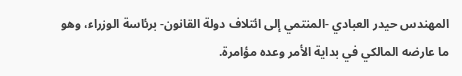المهندس حيدر العبادي -المنتمي إلى ائتلاف دولة القانون- برئاسة الوزراء، وهو ما عارضه المالكي في بداية الأمر وعده مؤامرة.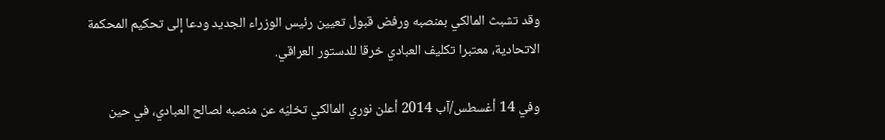وقد تشبث المالكي بمنصبه ورفض قبول تعيين رئيس الوزراء الجديد ودعا إلى تحكيم المحكمة الاتحادية، معتبرا تكليف العبادي خرقا للدستور العراقي.

وفي 14 أغسطس/آب 2014 أعلن نوري المالكي تخليَه عن منصبه لصالح العبادي، في حين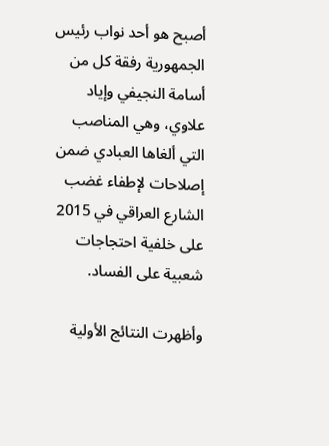أصبح هو أحد نواب رئيس الجمهورية رفقة كل من أسامة النجيفي وإياد علاوي، وهي المناصب التي ألغاها العبادي ضمن إصلاحات لإطفاء غضب الشارع العراقي في 2015 على خلفية احتجاجات شعبية على الفساد.

وأظهرت النتائج الأولية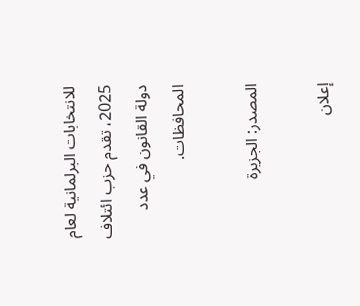للانتخابات البرلمانية لعام 2025، تقدم حزب ائتلاف دولة القانون في عدد المحافظات.

المصدر: الجزيرة

إعلان